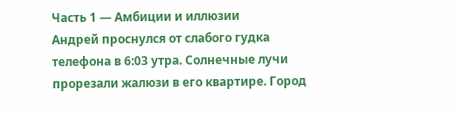Часть 1 — Амбиции и иллюзии
Андрей проснулся от слабого гудка телефона в 6:03 утра. Солнечные лучи прорезали жалюзи в его квартире. Город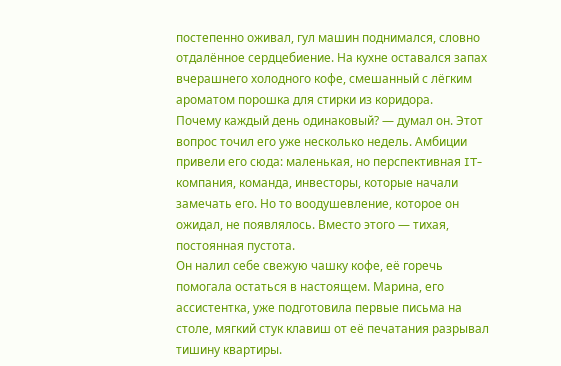постепенно оживал, гул машин поднимался, словно отдалённое сердцебиение. На кухне оставался запах вчерашнего холодного кофе, смешанный с лёгким ароматом порошка для стирки из коридора.
Почему каждый день одинаковый? — думал он. Этот вопрос точил его уже несколько недель. Амбиции привели его сюда: маленькая, но перспективная IT-компания, команда, инвесторы, которые начали замечать его. Но то воодушевление, которое он ожидал, не появлялось. Вместо этого — тихая, постоянная пустота.
Он налил себе свежую чашку кофе, её горечь помогала остаться в настоящем. Марина, его ассистентка, уже подготовила первые письма на столе, мягкий стук клавиш от её печатания разрывал тишину квартиры.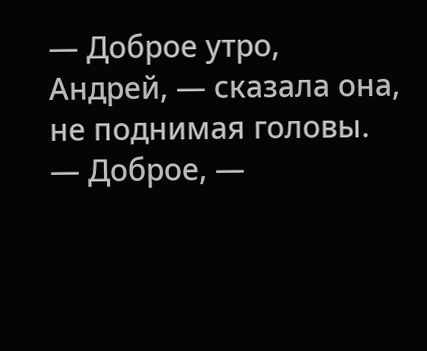— Доброе утро, Андрей, — сказала она, не поднимая головы.
— Доброе, —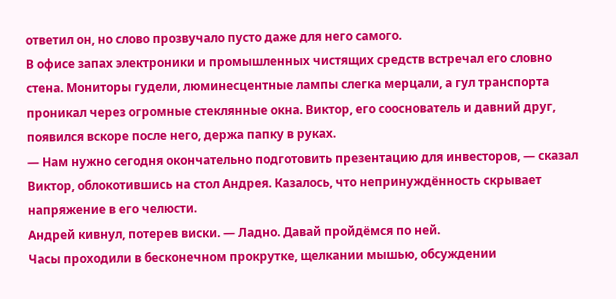ответил он, но слово прозвучало пусто даже для него самого.
В офисе запах электроники и промышленных чистящих средств встречал его словно стена. Мониторы гудели, люминесцентные лампы слегка мерцали, а гул транспорта проникал через огромные стеклянные окна. Виктор, его сооснователь и давний друг, появился вскоре после него, держа папку в руках.
— Нам нужно сегодня окончательно подготовить презентацию для инвесторов, — сказал Виктор, облокотившись на стол Андрея. Казалось, что непринуждённость скрывает напряжение в его челюсти.
Андрей кивнул, потерев виски. — Ладно. Давай пройдёмся по ней.
Часы проходили в бесконечном прокрутке, щелкании мышью, обсуждении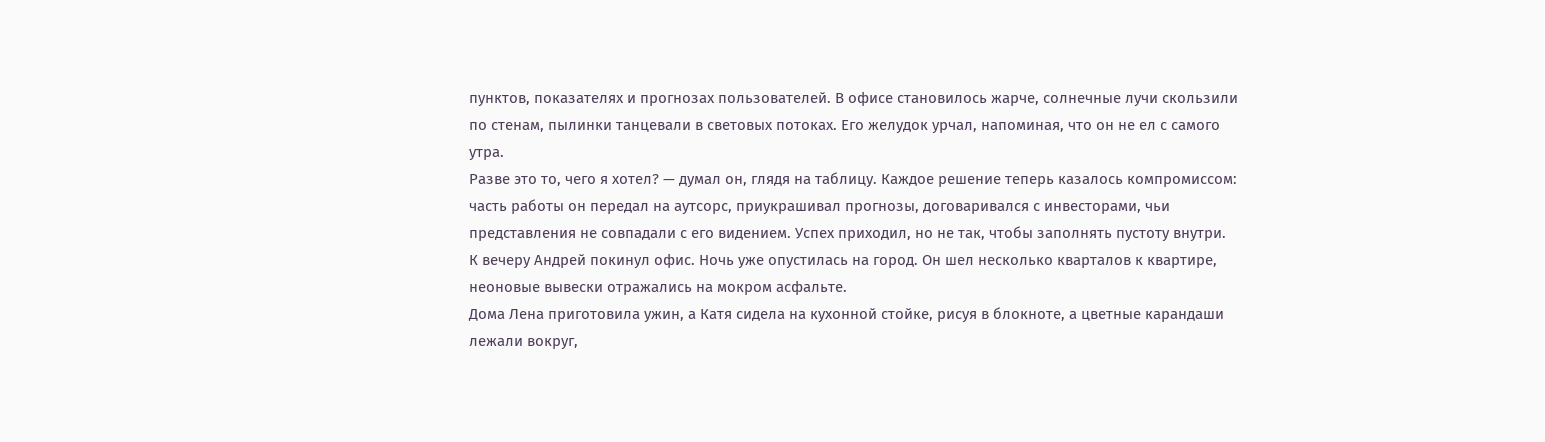пунктов, показателях и прогнозах пользователей. В офисе становилось жарче, солнечные лучи скользили по стенам, пылинки танцевали в световых потоках. Его желудок урчал, напоминая, что он не ел с самого утра.
Разве это то, чего я хотел? — думал он, глядя на таблицу. Каждое решение теперь казалось компромиссом: часть работы он передал на аутсорс, приукрашивал прогнозы, договаривался с инвесторами, чьи представления не совпадали с его видением. Успех приходил, но не так, чтобы заполнять пустоту внутри.
К вечеру Андрей покинул офис. Ночь уже опустилась на город. Он шел несколько кварталов к квартире, неоновые вывески отражались на мокром асфальте.
Дома Лена приготовила ужин, а Катя сидела на кухонной стойке, рисуя в блокноте, а цветные карандаши лежали вокруг,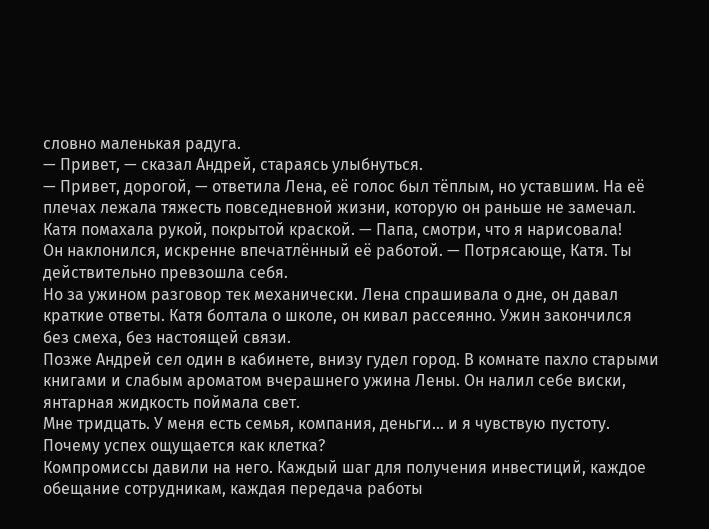словно маленькая радуга.
— Привет, — сказал Андрей, стараясь улыбнуться.
— Привет, дорогой, — ответила Лена, её голос был тёплым, но уставшим. На её плечах лежала тяжесть повседневной жизни, которую он раньше не замечал.
Катя помахала рукой, покрытой краской. — Папа, смотри, что я нарисовала!
Он наклонился, искренне впечатлённый её работой. — Потрясающе, Катя. Ты действительно превзошла себя.
Но за ужином разговор тек механически. Лена спрашивала о дне, он давал краткие ответы. Катя болтала о школе, он кивал рассеянно. Ужин закончился без смеха, без настоящей связи.
Позже Андрей сел один в кабинете, внизу гудел город. В комнате пахло старыми книгами и слабым ароматом вчерашнего ужина Лены. Он налил себе виски, янтарная жидкость поймала свет.
Мне тридцать. У меня есть семья, компания, деньги… и я чувствую пустоту. Почему успех ощущается как клетка?
Компромиссы давили на него. Каждый шаг для получения инвестиций, каждое обещание сотрудникам, каждая передача работы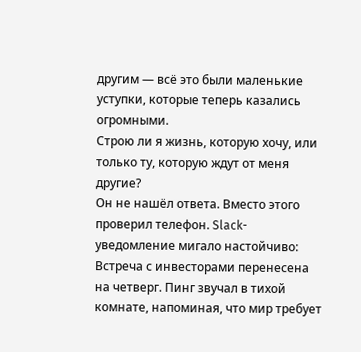другим — всё это были маленькие уступки, которые теперь казались огромными.
Строю ли я жизнь, которую хочу, или только ту, которую ждут от меня другие?
Он не нашёл ответа. Вместо этого проверил телефон. Slack-уведомление мигало настойчиво: Встреча с инвесторами перенесена на четверг. Пинг звучал в тихой комнате, напоминая, что мир требует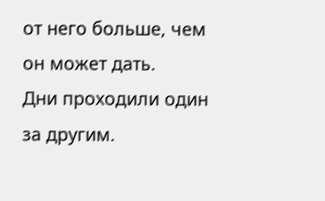от него больше, чем он может дать.
Дни проходили один за другим.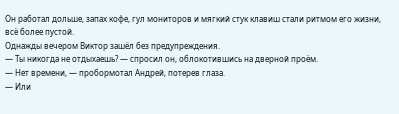Он работал дольше, запах кофе, гул мониторов и мягкий стук клавиш стали ритмом его жизни, всё более пустой.
Однажды вечером Виктор зашёл без предупреждения.
— Ты никогда не отдыхаешь? — спросил он, облокотившись на дверной проём.
— Нет времени, — пробормотал Андрей, потерев глаза.
— Или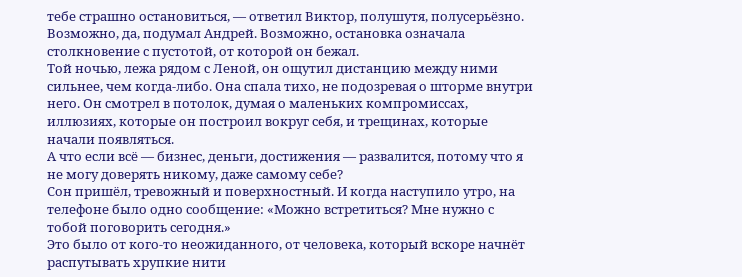тебе страшно остановиться, — ответил Виктор, полушутя, полусерьёзно.
Возможно, да, подумал Андрей. Возможно, остановка означала столкновение с пустотой, от которой он бежал.
Той ночью, лежа рядом с Леной, он ощутил дистанцию между ними сильнее, чем когда-либо. Она спала тихо, не подозревая о шторме внутри него. Он смотрел в потолок, думая о маленьких компромиссах, иллюзиях, которые он построил вокруг себя, и трещинах, которые начали появляться.
А что если всё — бизнес, деньги, достижения — развалится, потому что я не могу доверять никому, даже самому себе?
Сон пришёл, тревожный и поверхностный. И когда наступило утро, на телефоне было одно сообщение: «Можно встретиться? Мне нужно с тобой поговорить сегодня.»
Это было от кого-то неожиданного, от человека, который вскоре начнёт распутывать хрупкие нити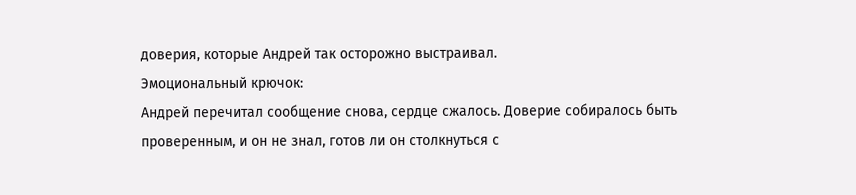доверия, которые Андрей так осторожно выстраивал.
Эмоциональный крючок:
Андрей перечитал сообщение снова, сердце сжалось. Доверие собиралось быть проверенным, и он не знал, готов ли он столкнуться с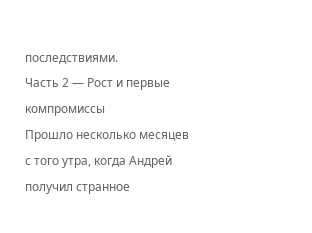последствиями.
Часть 2 — Рост и первые компромиссы
Прошло несколько месяцев с того утра, когда Андрей получил странное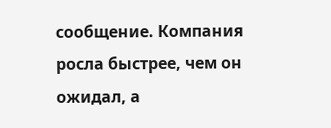сообщение. Компания росла быстрее, чем он ожидал, а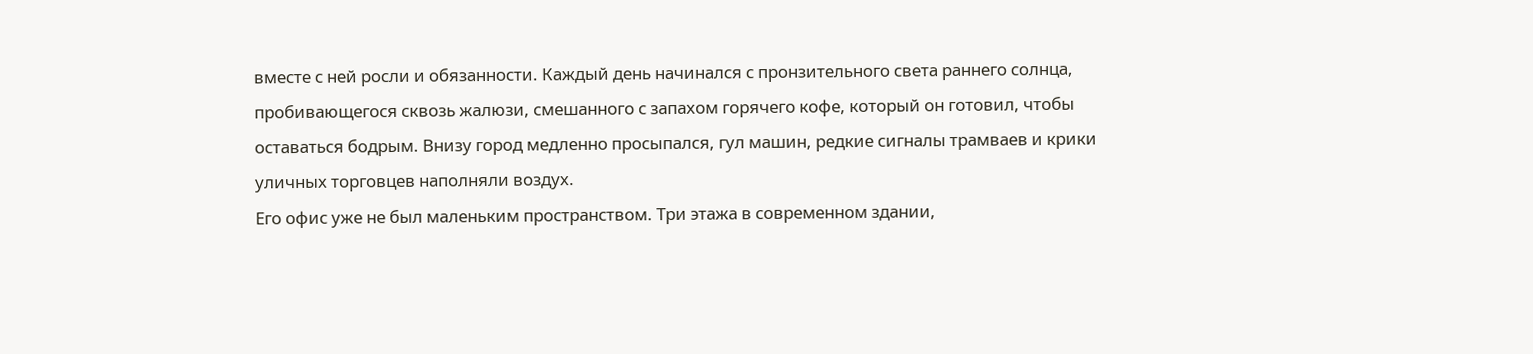вместе с ней росли и обязанности. Каждый день начинался с пронзительного света раннего солнца, пробивающегося сквозь жалюзи, смешанного с запахом горячего кофе, который он готовил, чтобы оставаться бодрым. Внизу город медленно просыпался, гул машин, редкие сигналы трамваев и крики уличных торговцев наполняли воздух.
Его офис уже не был маленьким пространством. Три этажа в современном здании,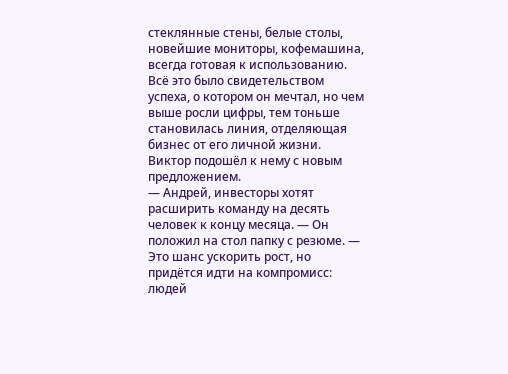стеклянные стены, белые столы, новейшие мониторы, кофемашина, всегда готовая к использованию. Всё это было свидетельством успеха, о котором он мечтал, но чем выше росли цифры, тем тоньше становилась линия, отделяющая бизнес от его личной жизни.
Виктор подошёл к нему с новым предложением.
— Андрей, инвесторы хотят расширить команду на десять человек к концу месяца. — Он положил на стол папку с резюме. — Это шанс ускорить рост, но придётся идти на компромисс: людей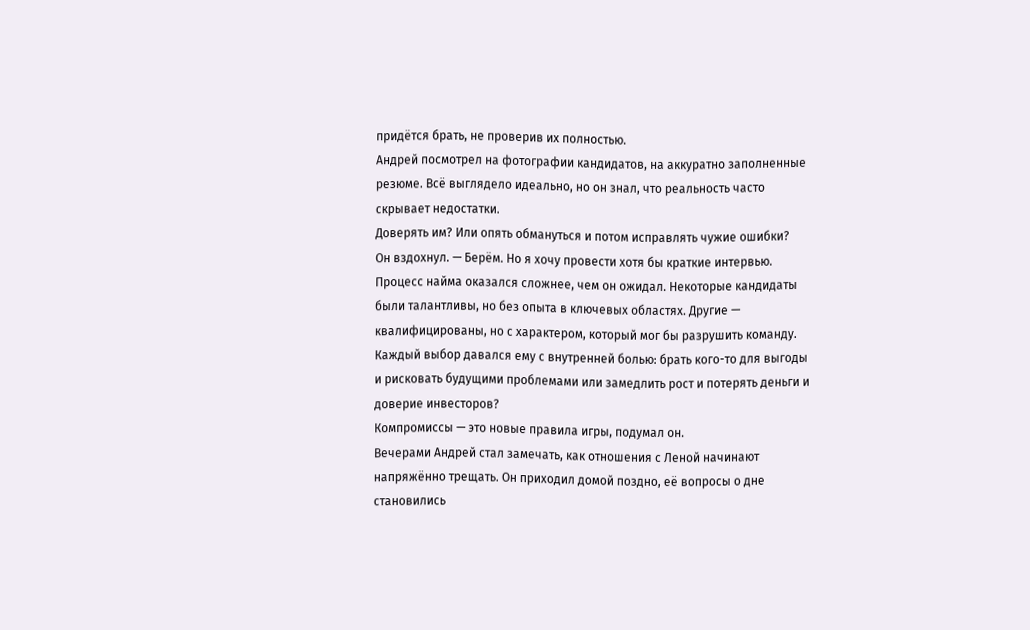придётся брать, не проверив их полностью.
Андрей посмотрел на фотографии кандидатов, на аккуратно заполненные резюме. Всё выглядело идеально, но он знал, что реальность часто скрывает недостатки.
Доверять им? Или опять обмануться и потом исправлять чужие ошибки?
Он вздохнул. — Берём. Но я хочу провести хотя бы краткие интервью.
Процесс найма оказался сложнее, чем он ожидал. Некоторые кандидаты были талантливы, но без опыта в ключевых областях. Другие — квалифицированы, но с характером, который мог бы разрушить команду. Каждый выбор давался ему с внутренней болью: брать кого-то для выгоды и рисковать будущими проблемами или замедлить рост и потерять деньги и доверие инвесторов?
Компромиссы — это новые правила игры, подумал он.
Вечерами Андрей стал замечать, как отношения с Леной начинают напряжённо трещать. Он приходил домой поздно, её вопросы о дне становились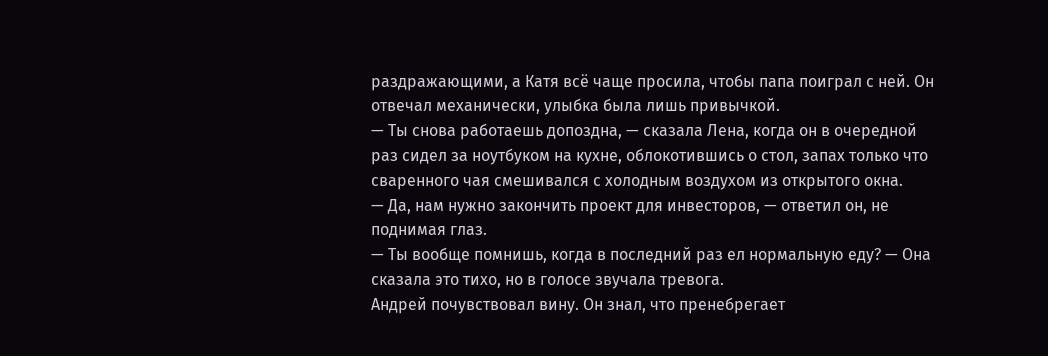раздражающими, а Катя всё чаще просила, чтобы папа поиграл с ней. Он отвечал механически, улыбка была лишь привычкой.
— Ты снова работаешь допоздна, — сказала Лена, когда он в очередной раз сидел за ноутбуком на кухне, облокотившись о стол, запах только что сваренного чая смешивался с холодным воздухом из открытого окна.
— Да, нам нужно закончить проект для инвесторов, — ответил он, не поднимая глаз.
— Ты вообще помнишь, когда в последний раз ел нормальную еду? — Она сказала это тихо, но в голосе звучала тревога.
Андрей почувствовал вину. Он знал, что пренебрегает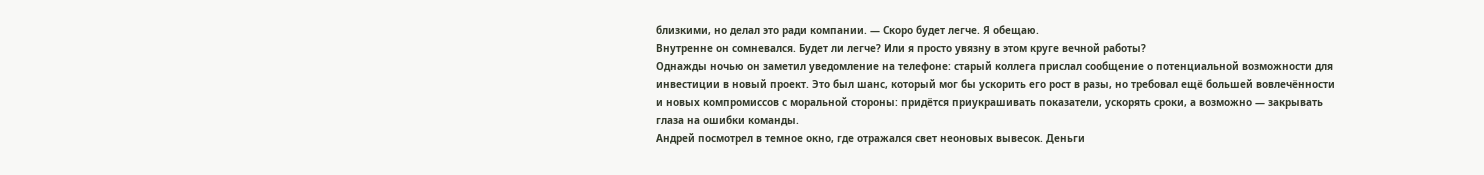близкими, но делал это ради компании. — Скоро будет легче. Я обещаю.
Внутренне он сомневался. Будет ли легче? Или я просто увязну в этом круге вечной работы?
Однажды ночью он заметил уведомление на телефоне: старый коллега прислал сообщение о потенциальной возможности для инвестиции в новый проект. Это был шанс, который мог бы ускорить его рост в разы, но требовал ещё большей вовлечённости и новых компромиссов с моральной стороны: придётся приукрашивать показатели, ускорять сроки, а возможно — закрывать глаза на ошибки команды.
Андрей посмотрел в темное окно, где отражался свет неоновых вывесок. Деньги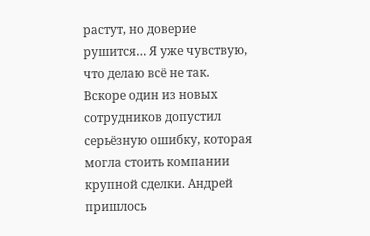растут, но доверие рушится… Я уже чувствую, что делаю всё не так.
Вскоре один из новых сотрудников допустил серьёзную ошибку, которая могла стоить компании крупной сделки. Андрей пришлось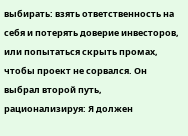выбирать: взять ответственность на себя и потерять доверие инвесторов, или попытаться скрыть промах, чтобы проект не сорвался. Он выбрал второй путь, рационализируя: Я должен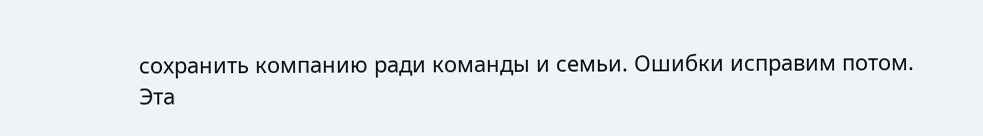сохранить компанию ради команды и семьи. Ошибки исправим потом.
Эта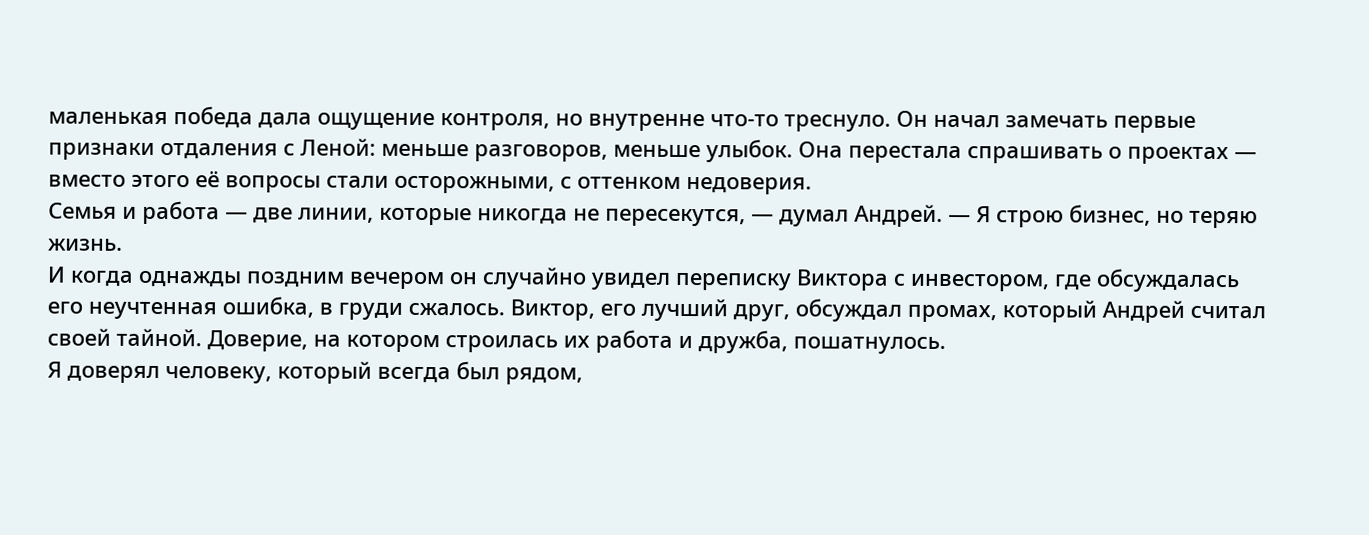маленькая победа дала ощущение контроля, но внутренне что-то треснуло. Он начал замечать первые признаки отдаления с Леной: меньше разговоров, меньше улыбок. Она перестала спрашивать о проектах — вместо этого её вопросы стали осторожными, с оттенком недоверия.
Семья и работа — две линии, которые никогда не пересекутся, — думал Андрей. — Я строю бизнес, но теряю жизнь.
И когда однажды поздним вечером он случайно увидел переписку Виктора с инвестором, где обсуждалась его неучтенная ошибка, в груди сжалось. Виктор, его лучший друг, обсуждал промах, который Андрей считал своей тайной. Доверие, на котором строилась их работа и дружба, пошатнулось.
Я доверял человеку, который всегда был рядом,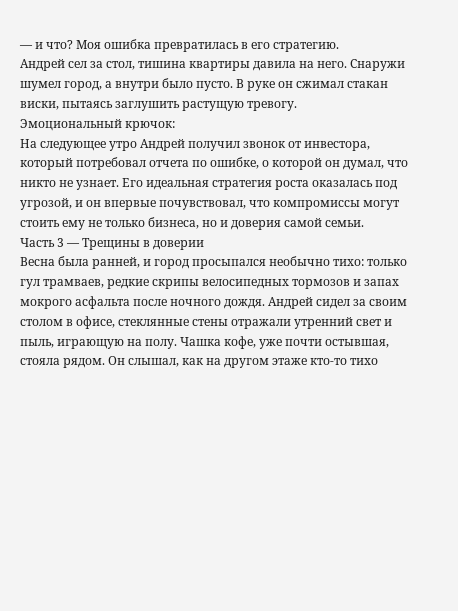— и что? Моя ошибка превратилась в его стратегию.
Андрей сел за стол, тишина квартиры давила на него. Снаружи шумел город, а внутри было пусто. В руке он сжимал стакан виски, пытаясь заглушить растущую тревогу.
Эмоциональный крючок:
На следующее утро Андрей получил звонок от инвестора, который потребовал отчета по ошибке, о которой он думал, что никто не узнает. Его идеальная стратегия роста оказалась под угрозой, и он впервые почувствовал, что компромиссы могут стоить ему не только бизнеса, но и доверия самой семьи.
Часть 3 — Трещины в доверии
Весна была ранней, и город просыпался необычно тихо: только гул трамваев, редкие скрипы велосипедных тормозов и запах мокрого асфальта после ночного дождя. Андрей сидел за своим столом в офисе, стеклянные стены отражали утренний свет и пыль, играющую на полу. Чашка кофе, уже почти остывшая, стояла рядом. Он слышал, как на другом этаже кто-то тихо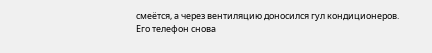смеётся, а через вентиляцию доносился гул кондиционеров.
Его телефон снова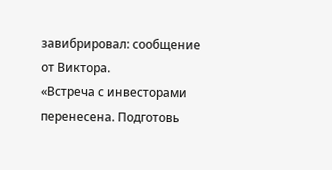завибрировал: сообщение от Виктора.
«Встреча с инвесторами перенесена. Подготовь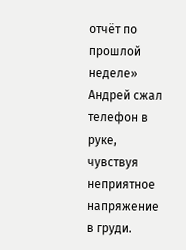отчёт по прошлой неделе»
Андрей сжал телефон в руке, чувствуя неприятное напряжение в груди.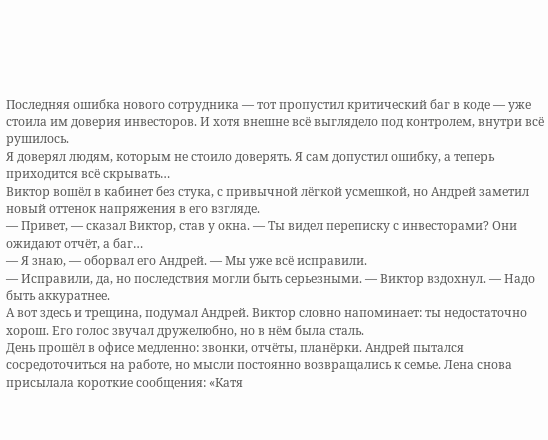Последняя ошибка нового сотрудника — тот пропустил критический баг в коде — уже стоила им доверия инвесторов. И хотя внешне всё выглядело под контролем, внутри всё рушилось.
Я доверял людям, которым не стоило доверять. Я сам допустил ошибку, а теперь приходится всё скрывать…
Виктор вошёл в кабинет без стука, с привычной лёгкой усмешкой, но Андрей заметил новый оттенок напряжения в его взгляде.
— Привет, — сказал Виктор, став у окна. — Ты видел переписку с инвесторами? Они ожидают отчёт, а баг…
— Я знаю, — оборвал его Андрей. — Мы уже всё исправили.
— Исправили, да, но последствия могли быть серьезными. — Виктор вздохнул. — Надо быть аккуратнее.
А вот здесь и трещина, подумал Андрей. Виктор словно напоминает: ты недостаточно хорош. Его голос звучал дружелюбно, но в нём была сталь.
День прошёл в офисе медленно: звонки, отчёты, планёрки. Андрей пытался сосредоточиться на работе, но мысли постоянно возвращались к семье. Лена снова присылала короткие сообщения: «Катя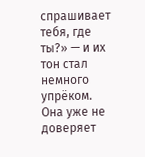спрашивает тебя, где ты?» — и их тон стал немного упрёком.
Она уже не доверяет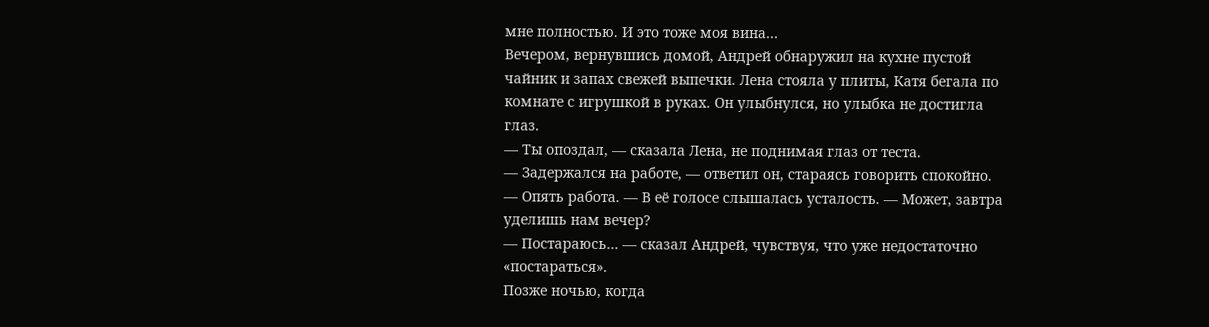мне полностью. И это тоже моя вина…
Вечером, вернувшись домой, Андрей обнаружил на кухне пустой чайник и запах свежей выпечки. Лена стояла у плиты, Катя бегала по комнате с игрушкой в руках. Он улыбнулся, но улыбка не достигла глаз.
— Ты опоздал, — сказала Лена, не поднимая глаз от теста.
— Задержался на работе, — ответил он, стараясь говорить спокойно.
— Опять работа. — В её голосе слышалась усталость. — Может, завтра уделишь нам вечер?
— Постараюсь… — сказал Андрей, чувствуя, что уже недостаточно «постараться».
Позже ночью, когда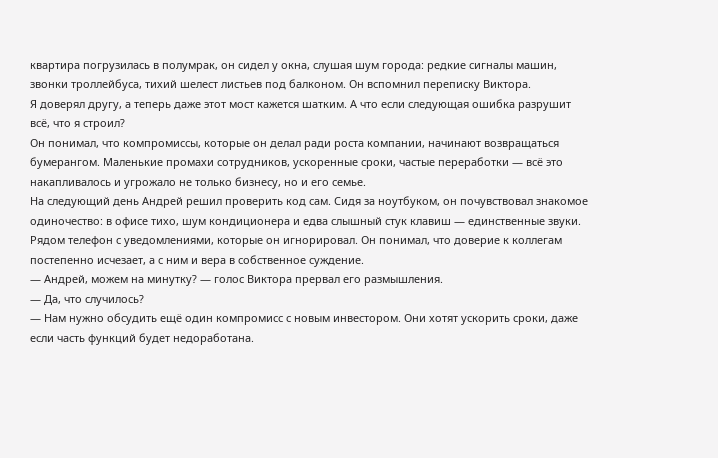квартира погрузилась в полумрак, он сидел у окна, слушая шум города: редкие сигналы машин, звонки троллейбуса, тихий шелест листьев под балконом. Он вспомнил переписку Виктора.
Я доверял другу, а теперь даже этот мост кажется шатким. А что если следующая ошибка разрушит всё, что я строил?
Он понимал, что компромиссы, которые он делал ради роста компании, начинают возвращаться бумерангом. Маленькие промахи сотрудников, ускоренные сроки, частые переработки — всё это накапливалось и угрожало не только бизнесу, но и его семье.
На следующий день Андрей решил проверить код сам. Сидя за ноутбуком, он почувствовал знакомое одиночество: в офисе тихо, шум кондиционера и едва слышный стук клавиш — единственные звуки. Рядом телефон с уведомлениями, которые он игнорировал. Он понимал, что доверие к коллегам постепенно исчезает, а с ним и вера в собственное суждение.
— Андрей, можем на минутку? — голос Виктора прервал его размышления.
— Да, что случилось?
— Нам нужно обсудить ещё один компромисс с новым инвестором. Они хотят ускорить сроки, даже если часть функций будет недоработана.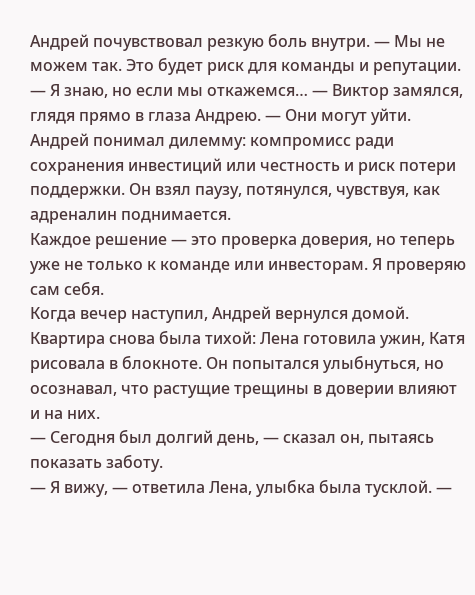Андрей почувствовал резкую боль внутри. — Мы не можем так. Это будет риск для команды и репутации.
— Я знаю, но если мы откажемся… — Виктор замялся, глядя прямо в глаза Андрею. — Они могут уйти.
Андрей понимал дилемму: компромисс ради сохранения инвестиций или честность и риск потери поддержки. Он взял паузу, потянулся, чувствуя, как адреналин поднимается.
Каждое решение — это проверка доверия, но теперь уже не только к команде или инвесторам. Я проверяю сам себя.
Когда вечер наступил, Андрей вернулся домой. Квартира снова была тихой: Лена готовила ужин, Катя рисовала в блокноте. Он попытался улыбнуться, но осознавал, что растущие трещины в доверии влияют и на них.
— Сегодня был долгий день, — сказал он, пытаясь показать заботу.
— Я вижу, — ответила Лена, улыбка была тусклой. —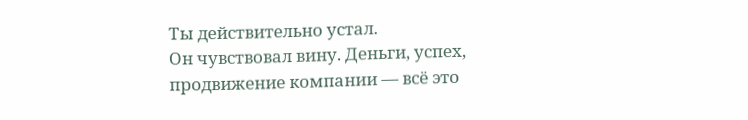Ты действительно устал.
Он чувствовал вину. Деньги, успех, продвижение компании — всё это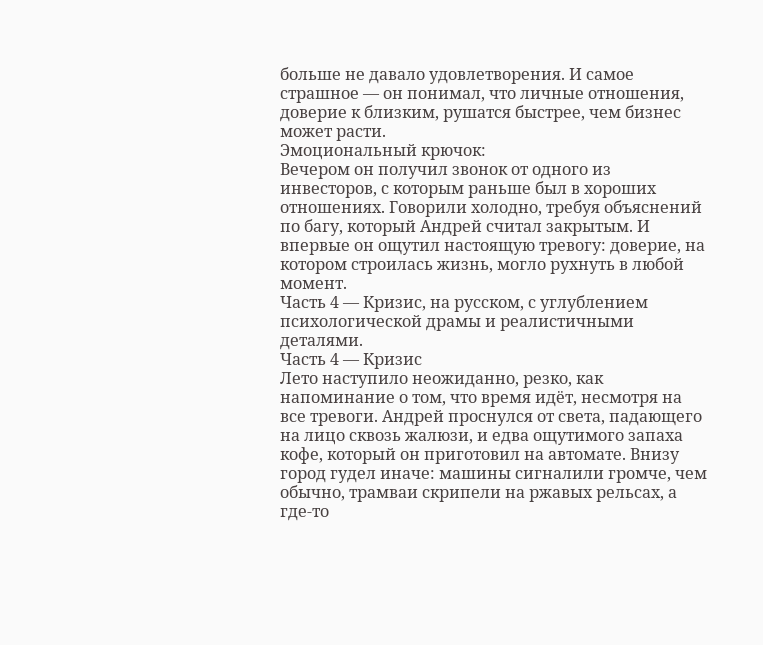больше не давало удовлетворения. И самое страшное — он понимал, что личные отношения, доверие к близким, рушатся быстрее, чем бизнес может расти.
Эмоциональный крючок:
Вечером он получил звонок от одного из инвесторов, с которым раньше был в хороших отношениях. Говорили холодно, требуя объяснений по багу, который Андрей считал закрытым. И впервые он ощутил настоящую тревогу: доверие, на котором строилась жизнь, могло рухнуть в любой момент.
Часть 4 — Кризис, на русском, с углублением психологической драмы и реалистичными деталями.
Часть 4 — Кризис
Лето наступило неожиданно, резко, как напоминание о том, что время идёт, несмотря на все тревоги. Андрей проснулся от света, падающего на лицо сквозь жалюзи, и едва ощутимого запаха кофе, который он приготовил на автомате. Внизу город гудел иначе: машины сигналили громче, чем обычно, трамваи скрипели на ржавых рельсах, а где-то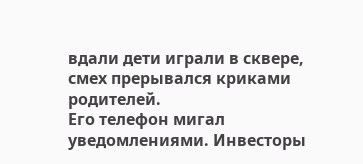вдали дети играли в сквере, смех прерывался криками родителей.
Его телефон мигал уведомлениями. Инвесторы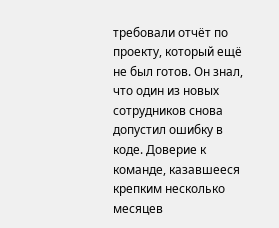требовали отчёт по проекту, который ещё не был готов. Он знал, что один из новых сотрудников снова допустил ошибку в коде. Доверие к команде, казавшееся крепким несколько месяцев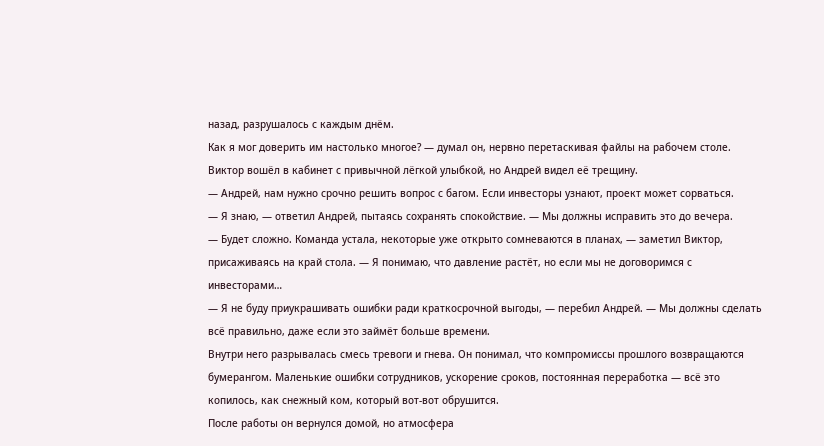назад, разрушалось с каждым днём.
Как я мог доверить им настолько многое? — думал он, нервно перетаскивая файлы на рабочем столе.
Виктор вошёл в кабинет с привычной лёгкой улыбкой, но Андрей видел её трещину.
— Андрей, нам нужно срочно решить вопрос с багом. Если инвесторы узнают, проект может сорваться.
— Я знаю, — ответил Андрей, пытаясь сохранять спокойствие. — Мы должны исправить это до вечера.
— Будет сложно. Команда устала, некоторые уже открыто сомневаются в планах, — заметил Виктор, присаживаясь на край стола. — Я понимаю, что давление растёт, но если мы не договоримся с инвесторами…
— Я не буду приукрашивать ошибки ради краткосрочной выгоды, — перебил Андрей. — Мы должны сделать всё правильно, даже если это займёт больше времени.
Внутри него разрывалась смесь тревоги и гнева. Он понимал, что компромиссы прошлого возвращаются бумерангом. Маленькие ошибки сотрудников, ускорение сроков, постоянная переработка — всё это копилось, как снежный ком, который вот-вот обрушится.
После работы он вернулся домой, но атмосфера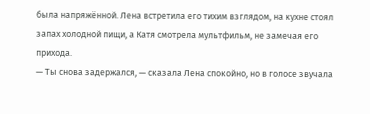была напряжённой. Лена встретила его тихим взглядом, на кухне стоял запах холодной пищи, а Катя смотрела мультфильм, не замечая его прихода.
— Ты снова задержался, — сказала Лена спокойно, но в голосе звучала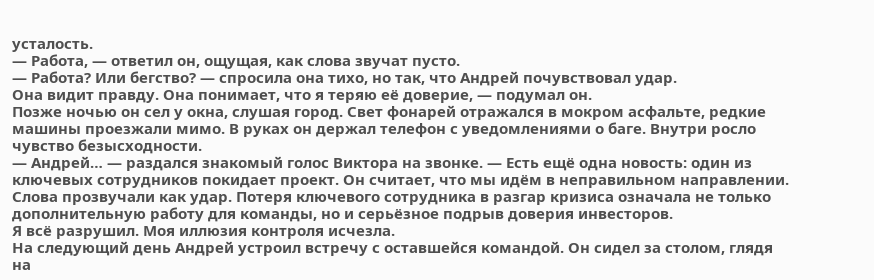усталость.
— Работа, — ответил он, ощущая, как слова звучат пусто.
— Работа? Или бегство? — спросила она тихо, но так, что Андрей почувствовал удар.
Она видит правду. Она понимает, что я теряю её доверие, — подумал он.
Позже ночью он сел у окна, слушая город. Свет фонарей отражался в мокром асфальте, редкие машины проезжали мимо. В руках он держал телефон с уведомлениями о баге. Внутри росло чувство безысходности.
— Андрей… — раздался знакомый голос Виктора на звонке. — Есть ещё одна новость: один из ключевых сотрудников покидает проект. Он считает, что мы идём в неправильном направлении.
Слова прозвучали как удар. Потеря ключевого сотрудника в разгар кризиса означала не только дополнительную работу для команды, но и серьёзное подрыв доверия инвесторов.
Я всё разрушил. Моя иллюзия контроля исчезла.
На следующий день Андрей устроил встречу с оставшейся командой. Он сидел за столом, глядя на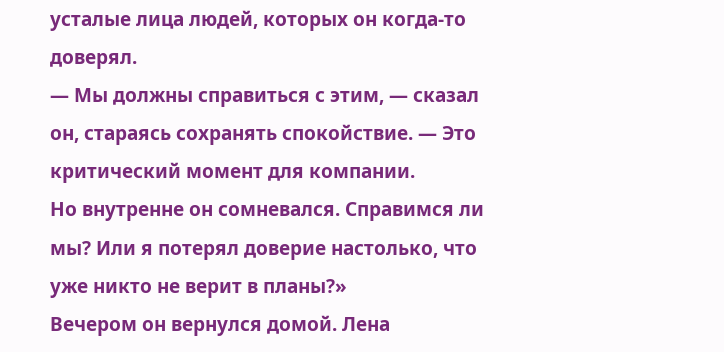усталые лица людей, которых он когда-то доверял.
— Мы должны справиться с этим, — сказал он, стараясь сохранять спокойствие. — Это критический момент для компании.
Но внутренне он сомневался. Справимся ли мы? Или я потерял доверие настолько, что уже никто не верит в планы?»
Вечером он вернулся домой. Лена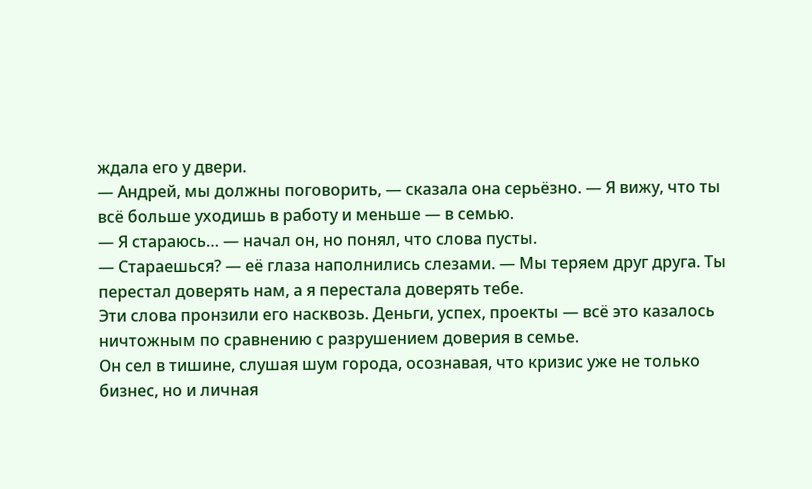ждала его у двери.
— Андрей, мы должны поговорить, — сказала она серьёзно. — Я вижу, что ты всё больше уходишь в работу и меньше — в семью.
— Я стараюсь… — начал он, но понял, что слова пусты.
— Стараешься? — её глаза наполнились слезами. — Мы теряем друг друга. Ты перестал доверять нам, а я перестала доверять тебе.
Эти слова пронзили его насквозь. Деньги, успех, проекты — всё это казалось ничтожным по сравнению с разрушением доверия в семье.
Он сел в тишине, слушая шум города, осознавая, что кризис уже не только бизнес, но и личная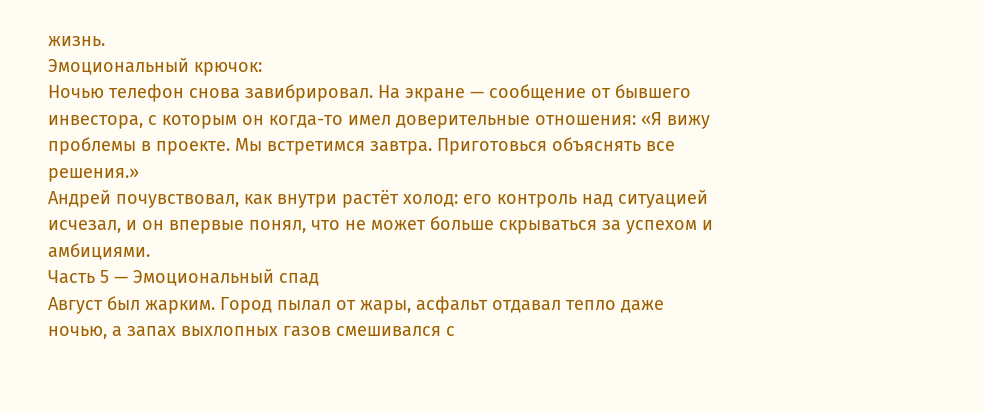жизнь.
Эмоциональный крючок:
Ночью телефон снова завибрировал. На экране — сообщение от бывшего инвестора, с которым он когда-то имел доверительные отношения: «Я вижу проблемы в проекте. Мы встретимся завтра. Приготовься объяснять все решения.»
Андрей почувствовал, как внутри растёт холод: его контроль над ситуацией исчезал, и он впервые понял, что не может больше скрываться за успехом и амбициями.
Часть 5 — Эмоциональный спад
Август был жарким. Город пылал от жары, асфальт отдавал тепло даже ночью, а запах выхлопных газов смешивался с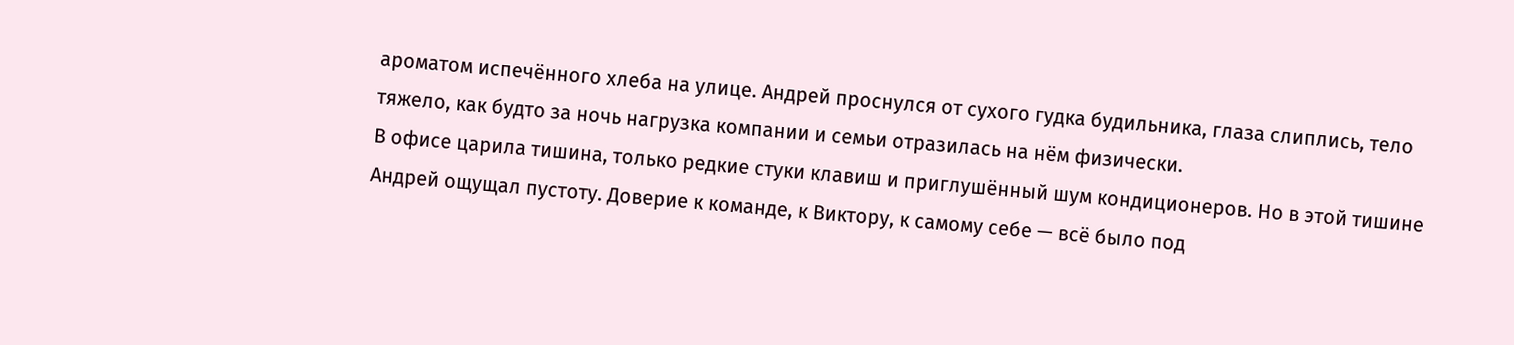ароматом испечённого хлеба на улице. Андрей проснулся от сухого гудка будильника, глаза слиплись, тело тяжело, как будто за ночь нагрузка компании и семьи отразилась на нём физически.
В офисе царила тишина, только редкие стуки клавиш и приглушённый шум кондиционеров. Но в этой тишине Андрей ощущал пустоту. Доверие к команде, к Виктору, к самому себе — всё было под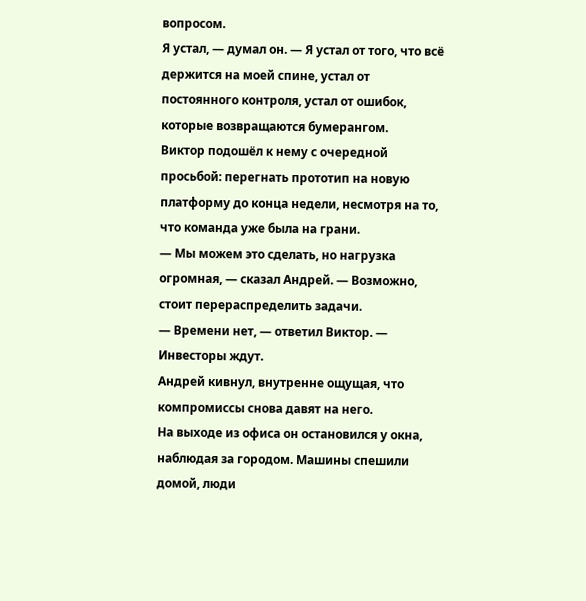вопросом.
Я устал, — думал он. — Я устал от того, что всё держится на моей спине, устал от постоянного контроля, устал от ошибок, которые возвращаются бумерангом.
Виктор подошёл к нему с очередной просьбой: перегнать прототип на новую платформу до конца недели, несмотря на то, что команда уже была на грани.
— Мы можем это сделать, но нагрузка огромная, — сказал Андрей. — Возможно, стоит перераспределить задачи.
— Времени нет, — ответил Виктор. — Инвесторы ждут.
Андрей кивнул, внутренне ощущая, что компромиссы снова давят на него.
На выходе из офиса он остановился у окна, наблюдая за городом. Машины спешили домой, люди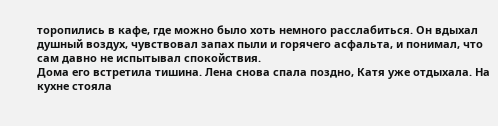торопились в кафе, где можно было хоть немного расслабиться. Он вдыхал душный воздух, чувствовал запах пыли и горячего асфальта, и понимал, что сам давно не испытывал спокойствия.
Дома его встретила тишина. Лена снова спала поздно, Катя уже отдыхала. На кухне стояла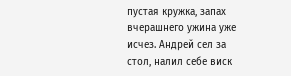пустая кружка, запах вчерашнего ужина уже исчез. Андрей сел за стол, налил себе виск